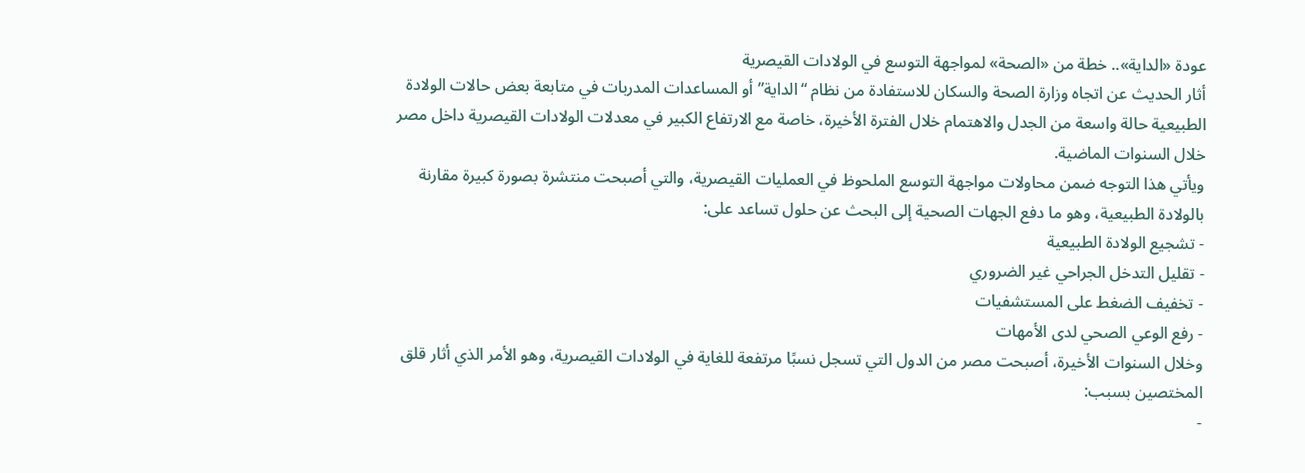عودة «الداية».. خطة من «الصحة» لمواجهة التوسع في الولادات القيصرية
أثار الحديث عن اتجاه وزارة الصحة والسكان للاستفادة من نظام “الداية” أو المساعدات المدربات في متابعة بعض حالات الولادة الطبيعية حالة واسعة من الجدل والاهتمام خلال الفترة الأخيرة، خاصة مع الارتفاع الكبير في معدلات الولادات القيصرية داخل مصر خلال السنوات الماضية.
ويأتي هذا التوجه ضمن محاولات مواجهة التوسع الملحوظ في العمليات القيصرية، والتي أصبحت منتشرة بصورة كبيرة مقارنة بالولادة الطبيعية، وهو ما دفع الجهات الصحية إلى البحث عن حلول تساعد على:
- تشجيع الولادة الطبيعية
- تقليل التدخل الجراحي غير الضروري
- تخفيف الضغط على المستشفيات
- رفع الوعي الصحي لدى الأمهات
وخلال السنوات الأخيرة، أصبحت مصر من الدول التي تسجل نسبًا مرتفعة للغاية في الولادات القيصرية، وهو الأمر الذي أثار قلق المختصين بسبب:
-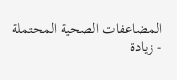المضاعفات الصحية المحتملة
- زيادة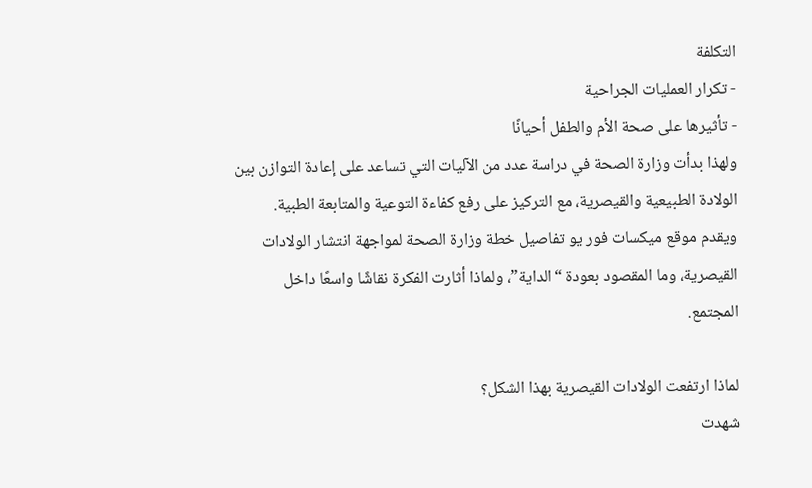التكلفة
- تكرار العمليات الجراحية
- تأثيرها على صحة الأم والطفل أحيانًا
ولهذا بدأت وزارة الصحة في دراسة عدد من الآليات التي تساعد على إعادة التوازن بين الولادة الطبيعية والقيصرية، مع التركيز على رفع كفاءة التوعية والمتابعة الطبية.
ويقدم موقع ميكسات فور يو تفاصيل خطة وزارة الصحة لمواجهة انتشار الولادات القيصرية، وما المقصود بعودة “الداية”، ولماذا أثارت الفكرة نقاشًا واسعًا داخل المجتمع.

لماذا ارتفعت الولادات القيصرية بهذا الشكل؟
شهدت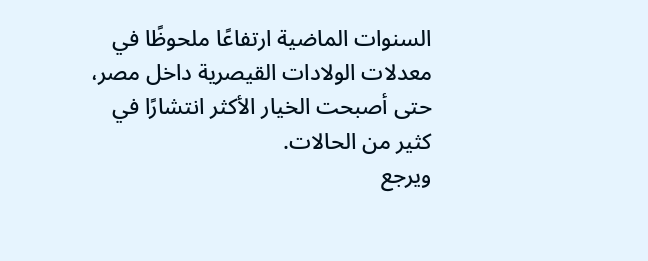السنوات الماضية ارتفاعًا ملحوظًا في معدلات الولادات القيصرية داخل مصر، حتى أصبحت الخيار الأكثر انتشارًا في كثير من الحالات.
ويرجع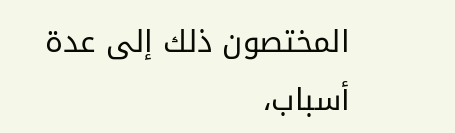المختصون ذلك إلى عدة أسباب،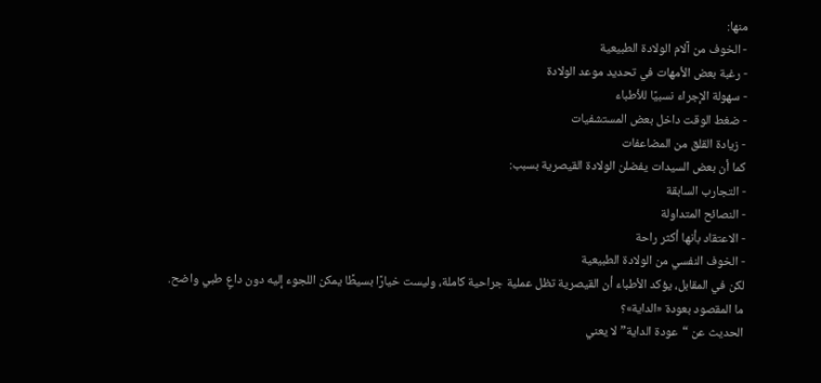منها:
- الخوف من آلام الولادة الطبيعية
- رغبة بعض الأمهات في تحديد موعد الولادة
- سهولة الإجراء نسبيًا للأطباء
- ضغط الوقت داخل بعض المستشفيات
- زيادة القلق من المضاعفات
كما أن بعض السيدات يفضلن الولادة القيصرية بسبب:
- التجارب السابقة
- النصائح المتداولة
- الاعتقاد بأنها أكثر راحة
- الخوف النفسي من الولادة الطبيعية
لكن في المقابل، يؤكد الأطباء أن القيصرية تظل عملية جراحية كاملة، وليست خيارًا بسيطًا يمكن اللجوء إليه دون داعٍ طبي واضح.
ما المقصود بعودة «الداية»؟
الحديث عن “عودة الداية” لا يعني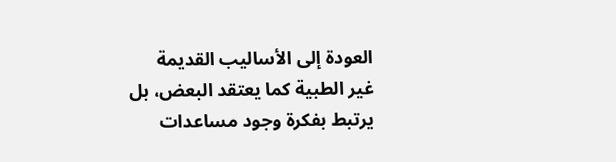العودة إلى الأساليب القديمة غير الطبية كما يعتقد البعض، بل يرتبط بفكرة وجود مساعدات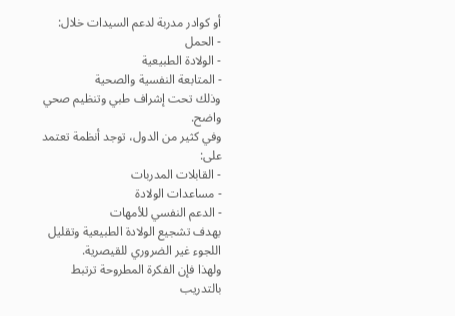أو كوادر مدربة لدعم السيدات خلال:
- الحمل
- الولادة الطبيعية
- المتابعة النفسية والصحية
وذلك تحت إشراف طبي وتنظيم صحي واضح.
وفي كثير من الدول، توجد أنظمة تعتمد على:
- القابلات المدربات
- مساعدات الولادة
- الدعم النفسي للأمهات
بهدف تشجيع الولادة الطبيعية وتقليل اللجوء غير الضروري للقيصرية.
ولهذا فإن الفكرة المطروحة ترتبط بالتدريب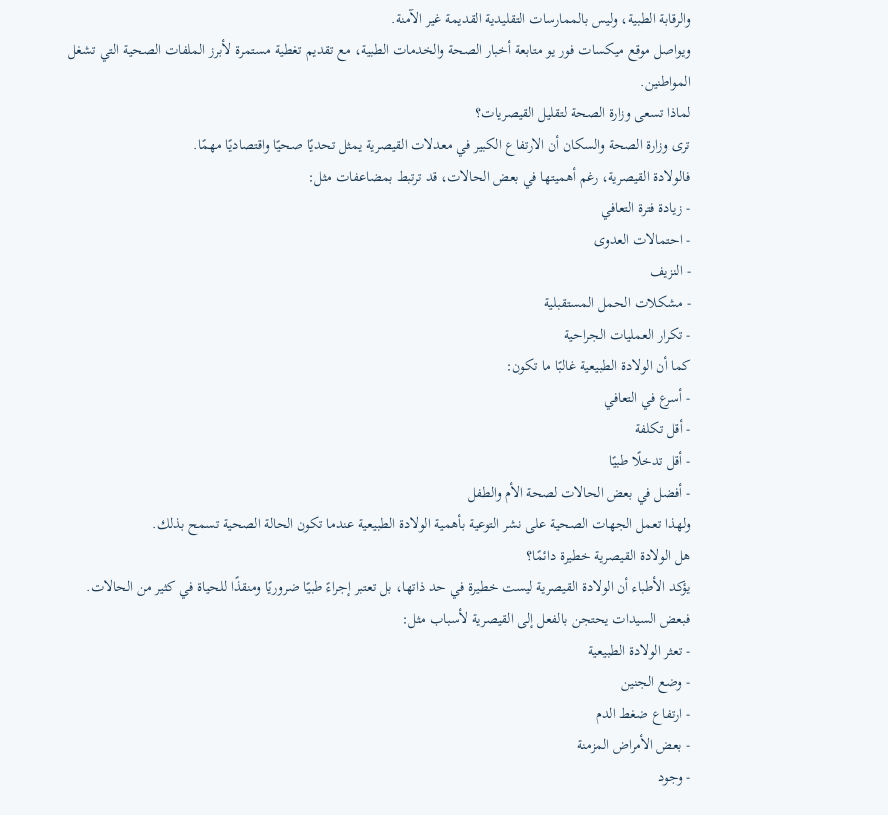والرقابة الطبية، وليس بالممارسات التقليدية القديمة غير الآمنة.
ويواصل موقع ميكسات فور يو متابعة أخبار الصحة والخدمات الطبية، مع تقديم تغطية مستمرة لأبرز الملفات الصحية التي تشغل المواطنين.
لماذا تسعى وزارة الصحة لتقليل القيصريات؟
ترى وزارة الصحة والسكان أن الارتفاع الكبير في معدلات القيصرية يمثل تحديًا صحيًا واقتصاديًا مهمًا.
فالولادة القيصرية، رغم أهميتها في بعض الحالات، قد ترتبط بمضاعفات مثل:
- زيادة فترة التعافي
- احتمالات العدوى
- النزيف
- مشكلات الحمل المستقبلية
- تكرار العمليات الجراحية
كما أن الولادة الطبيعية غالبًا ما تكون:
- أسرع في التعافي
- أقل تكلفة
- أقل تدخلًا طبيًا
- أفضل في بعض الحالات لصحة الأم والطفل
ولهذا تعمل الجهات الصحية على نشر التوعية بأهمية الولادة الطبيعية عندما تكون الحالة الصحية تسمح بذلك.
هل الولادة القيصرية خطيرة دائمًا؟
يؤكد الأطباء أن الولادة القيصرية ليست خطيرة في حد ذاتها، بل تعتبر إجراءً طبيًا ضروريًا ومنقذًا للحياة في كثير من الحالات.
فبعض السيدات يحتجن بالفعل إلى القيصرية لأسباب مثل:
- تعثر الولادة الطبيعية
- وضع الجنين
- ارتفاع ضغط الدم
- بعض الأمراض المزمنة
- وجود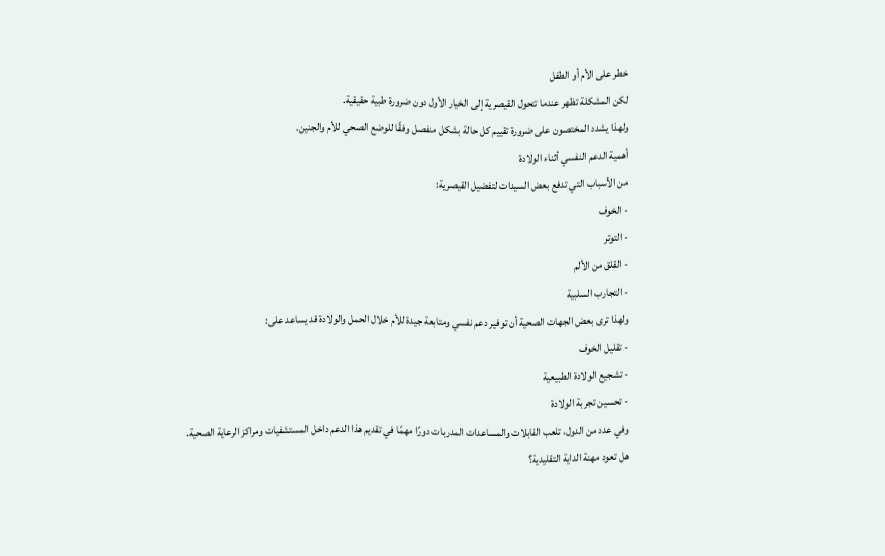خطر على الأم أو الطفل
لكن المشكلة تظهر عندما تتحول القيصرية إلى الخيار الأول دون ضرورة طبية حقيقية.
ولهذا يشدد المختصون على ضرورة تقييم كل حالة بشكل منفصل وفقًا للوضع الصحي للأم والجنين.
أهمية الدعم النفسي أثناء الولادة
من الأسباب التي تدفع بعض السيدات لتفضيل القيصرية:
- الخوف
- التوتر
- القلق من الألم
- التجارب السلبية
ولهذا ترى بعض الجهات الصحية أن توفير دعم نفسي ومتابعة جيدة للأم خلال الحمل والولادة قد يساعد على:
- تقليل الخوف
- تشجيع الولادة الطبيعية
- تحسين تجربة الولادة
وفي عدد من الدول، تلعب القابلات والمساعدات المدربات دورًا مهمًا في تقديم هذا الدعم داخل المستشفيات ومراكز الرعاية الصحية.
هل تعود مهنة الداية التقليدية؟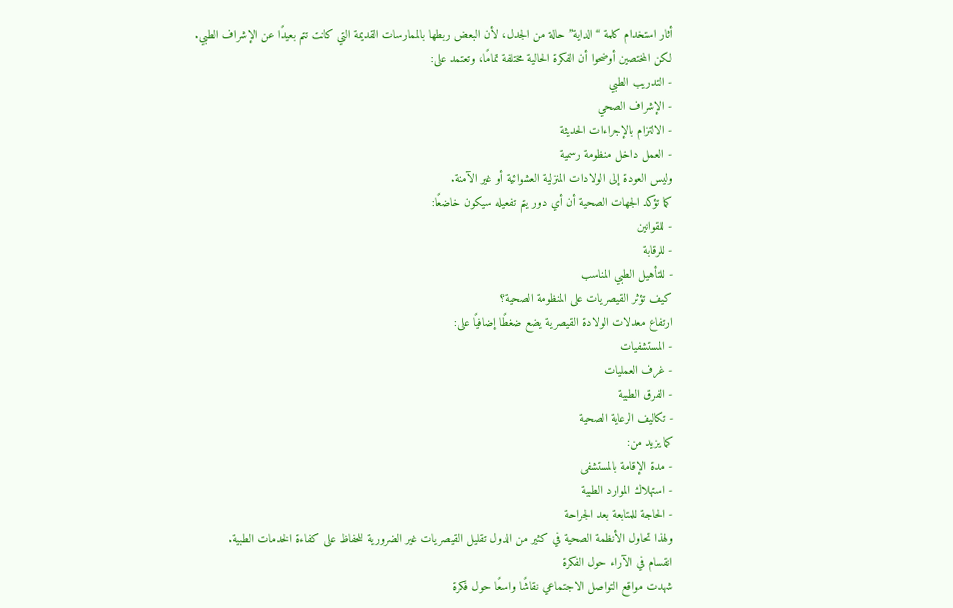أثار استخدام كلمة “الداية” حالة من الجدل، لأن البعض ربطها بالممارسات القديمة التي كانت تتم بعيدًا عن الإشراف الطبي.
لكن المختصين أوضحوا أن الفكرة الحالية مختلفة تمامًا، وتعتمد على:
- التدريب الطبي
- الإشراف الصحي
- الالتزام بالإجراءات الحديثة
- العمل داخل منظومة رسمية
وليس العودة إلى الولادات المنزلية العشوائية أو غير الآمنة.
كما تؤكد الجهات الصحية أن أي دور يتم تفعيله سيكون خاضعًا:
- للقوانين
- للرقابة
- للتأهيل الطبي المناسب
كيف تؤثر القيصريات على المنظومة الصحية؟
ارتفاع معدلات الولادة القيصرية يضع ضغطًا إضافيًا على:
- المستشفيات
- غرف العمليات
- الفرق الطبية
- تكاليف الرعاية الصحية
كما يزيد من:
- مدة الإقامة بالمستشفى
- استهلاك الموارد الطبية
- الحاجة للمتابعة بعد الجراحة
ولهذا تحاول الأنظمة الصحية في كثير من الدول تقليل القيصريات غير الضرورية للحفاظ على كفاءة الخدمات الطبية.
انقسام في الآراء حول الفكرة
شهدت مواقع التواصل الاجتماعي نقاشًا واسعًا حول فكرة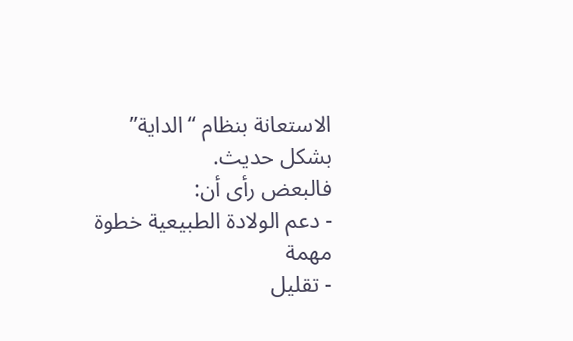الاستعانة بنظام “الداية” بشكل حديث.
فالبعض رأى أن:
- دعم الولادة الطبيعية خطوة مهمة
- تقليل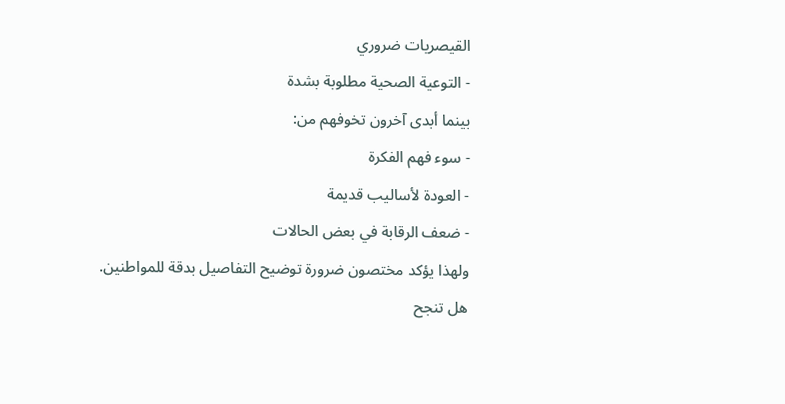القيصريات ضروري
- التوعية الصحية مطلوبة بشدة
بينما أبدى آخرون تخوفهم من:
- سوء فهم الفكرة
- العودة لأساليب قديمة
- ضعف الرقابة في بعض الحالات
ولهذا يؤكد مختصون ضرورة توضيح التفاصيل بدقة للمواطنين.
هل تنجح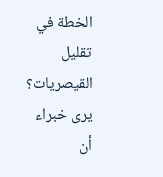الخطة في تقليل القيصريات؟
يرى خبراء أن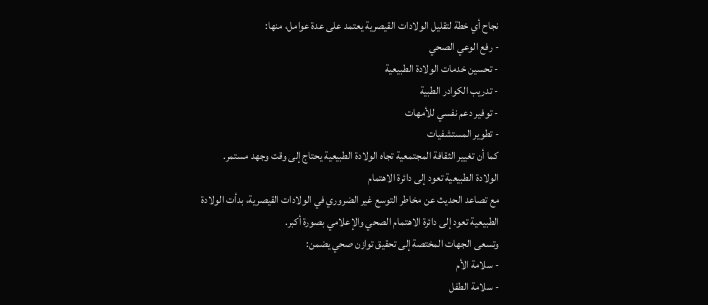نجاح أي خطة لتقليل الولادات القيصرية يعتمد على عدة عوامل، منها:
- رفع الوعي الصحي
- تحسين خدمات الولادة الطبيعية
- تدريب الكوادر الطبية
- توفير دعم نفسي للأمهات
- تطوير المستشفيات
كما أن تغيير الثقافة المجتمعية تجاه الولادة الطبيعية يحتاج إلى وقت وجهد مستمر.
الولادة الطبيعية تعود إلى دائرة الاهتمام
مع تصاعد الحديث عن مخاطر التوسع غير الضروري في الولادات القيصرية، بدأت الولادة الطبيعية تعود إلى دائرة الاهتمام الصحي والإعلامي بصورة أكبر.
وتسعى الجهات المختصة إلى تحقيق توازن صحي يضمن:
- سلامة الأم
- سلامة الطفل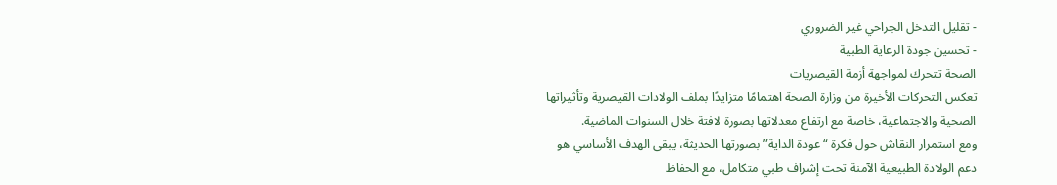- تقليل التدخل الجراحي غير الضروري
- تحسين جودة الرعاية الطبية
الصحة تتحرك لمواجهة أزمة القيصريات
تعكس التحركات الأخيرة من وزارة الصحة اهتمامًا متزايدًا بملف الولادات القيصرية وتأثيراتها الصحية والاجتماعية، خاصة مع ارتفاع معدلاتها بصورة لافتة خلال السنوات الماضية.
ومع استمرار النقاش حول فكرة “عودة الداية” بصورتها الحديثة، يبقى الهدف الأساسي هو دعم الولادة الطبيعية الآمنة تحت إشراف طبي متكامل، مع الحفاظ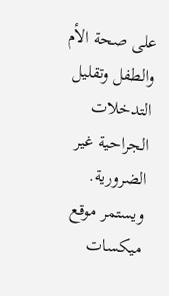على صحة الأم والطفل وتقليل التدخلات الجراحية غير الضرورية.
ويستمر موقع ميكسات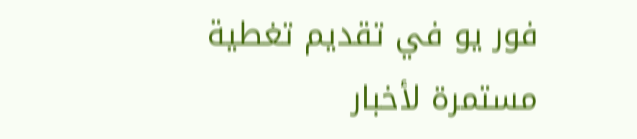فور يو في تقديم تغطية مستمرة لأخبار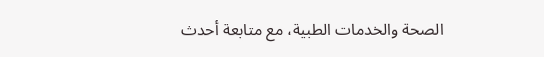الصحة والخدمات الطبية، مع متابعة أحدث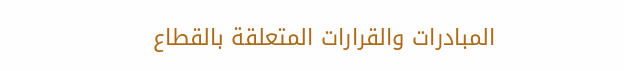المبادرات والقرارات المتعلقة بالقطاع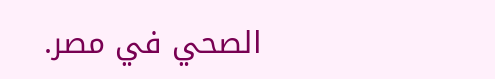الصحي في مصر.